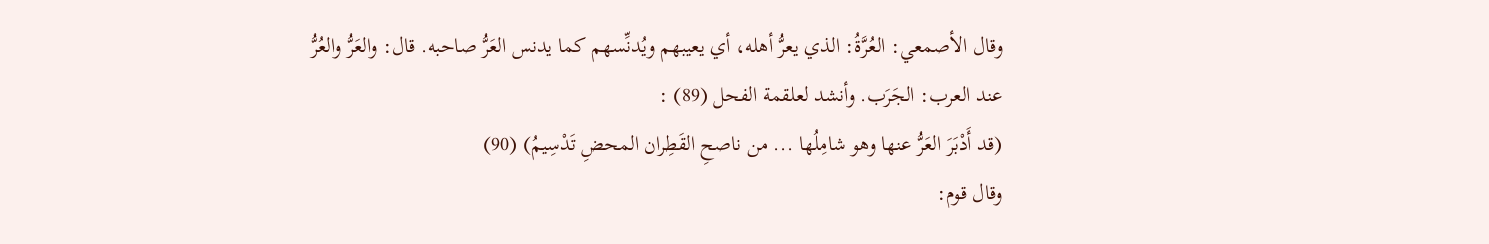وقال الأصمعي: العُرَّةُ: الذي يعرُّ أهله، أي يعيبهم ويُدنِّسهم كما يدنس العَرُّ صاحبه. قال: والعَرُّ والعُرُّ عند العرب: الجَرَب. وأنشد لعلقمة الفحل (89) :
(قد أَدْبَرَ العَرُّ عنها وهو شامِلُها ... من ناصحِ القَطِران المحضِ تَدْسِيمُ) (90)
وقال قوم: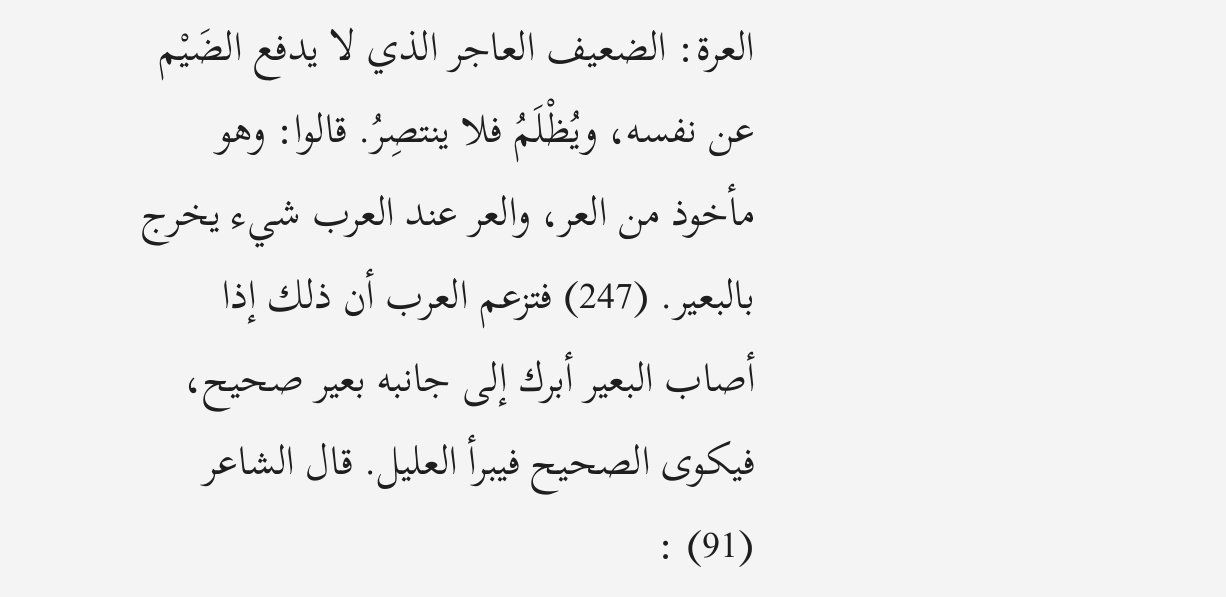العرة: الضعيف العاجر الذي لا يدفع الضَيْم عن نفسه، ويُظْلَمُ فلا ينتصِرُ. قالوا: وهو مأخوذ من العر، والعر عند العرب شيء يخرج بالبعير. (247) فتزعم العرب أن ذلك إذا أصاب البعير أبرك إلى جانبه بعير صحيح، فيكوى الصحيح فيبرأ العليل. قال الشاعر (91) :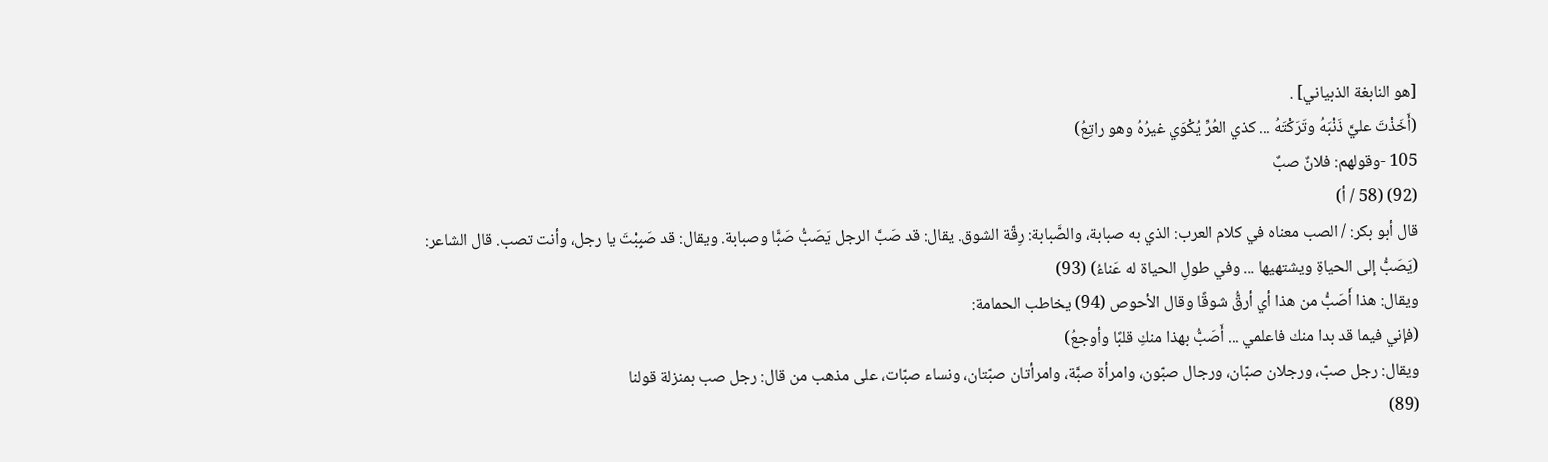[هو النابغة الذبياني] .
(أَخَذْتَ عليَّ ذَنْبَهُ وتَرَكْتَهُ ... كذي العُرِّ يُكْوَي غيرُهُ وهو راتِعُ)
105 -وقولهم: فلانٌ صبٌ
(92) (58 / أ)
قال أبو بكر: / الصب معناه في كلام العرب: الذي به صبابة، والصَّبابة: رِقّة الشوق. يقال: قد صَبَّ الرجل يَصَبُّ صَبًّا وصبابة. ويقال: قد صَبِبْتَ يا رجل، وأنت تصب. قال الشاعر:
(يَصَبُّ إلى الحياةِ ويشتهيها ... وفي طولِ الحياة له عَناءُ) (93)
ويقال: هذا أَصَبُّ من هذا أي أرقُّ شوقًا وقال الأحوص (94) يخاطب الحمامة:
(فإني فيما قد بدا منك فاعلمي ... أَصَبُّ بهذا منكِ قلبًا وأوجعُ)
ويقال: رجل صبّ، ورجلان صبّان، ورجال صبّون، وامرأة صبَّة، وامرأتان صبّتان، ونساء صبّات، على مذهب من قال: رجل صب بمنزلة قولنا
(89)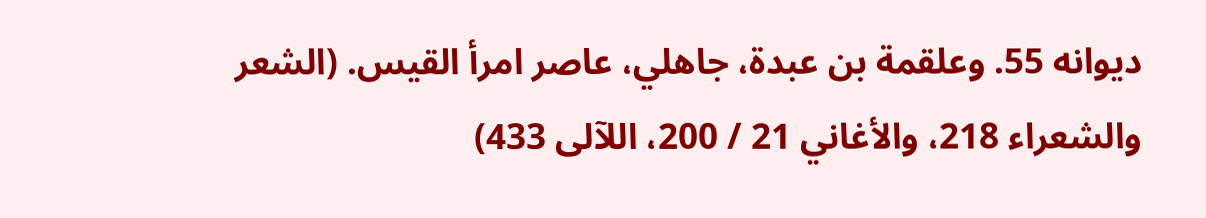ديوانه 55. وعلقمة بن عبدة، جاهلي، عاصر امرأ القيس. (الشعر والشعراء 218، والأغاني 21 / 200، اللآلى 433)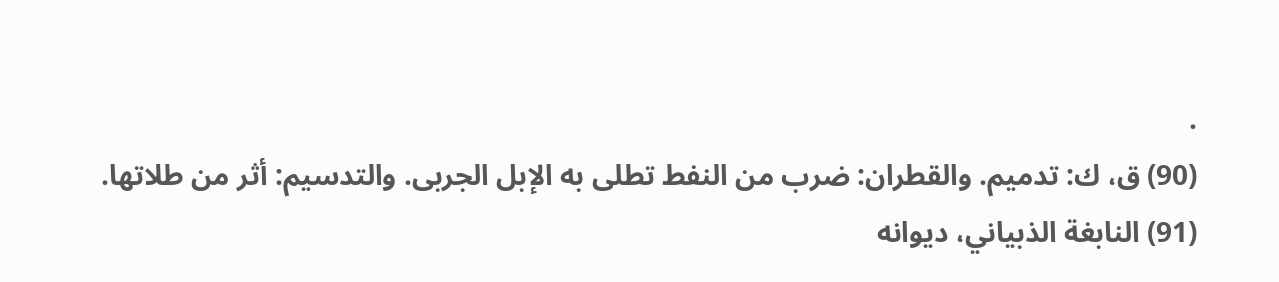.
(90) ق، ك: تدميم. والقطران: ضرب من النفط تطلى به الإبل الجربى. والتدسيم: أثر من طلاتها.
(91) النابغة الذبياني، ديوانه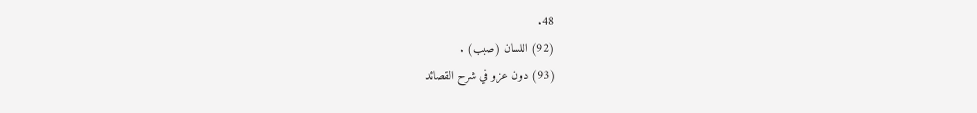48.
(92) اللسان (صبب) .
(93) دون عزو في شرح القصائد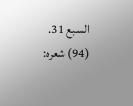السبع 31.
(94) شعره: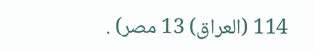114 (العراق) 13 مصر) .